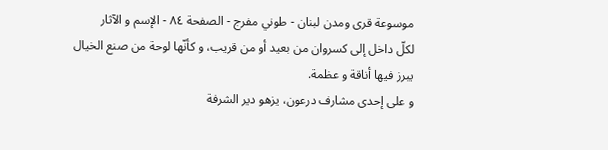موسوعة قرى ومدن لبنان - طوني مفرج - الصفحة ٨٤ - الإسم و الآثار
لكلّ داخل إلى كسروان من بعيد أو من قريب، و كأنّها لوحة من صنع الخيال يبرز فيها أناقة و عظمة.
و على إحدى مشارف درعون، يزهو دير الشرفة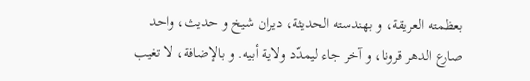بعظمته العريقة، و بهندسته الحديثة، ديران شيخ و حديث، واحد صارع الدهر قرونا، و آخر جاء ليمدّد ولاية أبيه. و بالإضافة، لا تغيب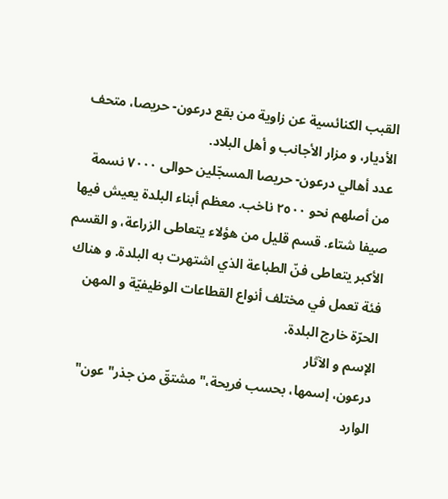القبب الكنائسية عن زاوية من بقع درعون- حريصا، متحف الأديار، و مزار الأجانب و أهل البلاد.
عدد أهالي درعون- حريصا المسجّلين حوالى ٧٠٠٠ نسمة من أصلهم نحو ٢٥٠٠ ناخب. معظم أبناء البلدة يعيش فيها صيفا شتاء. قسم قليل من هؤلاء يتعاطى الزراعة، و القسم الأكبر يتعاطى فنّ الطباعة الذي اشتهرت به البلدة. و هناك فئة تعمل في مختلف أنواع القطاعات الوظيفيّة و المهن الحرّة خارج البلدة.
الإسم و الآثار
درعون، إسمها، بحسب فريحة،" مشتقّ من جذر" عون" الوارد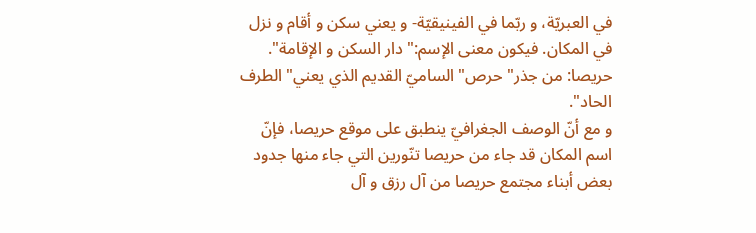في العبريّة، و ربّما في الفينيقيّة- و يعني سكن و أقام و نزل في المكان. فيكون معنى الإسم:" دار السكن و الإقامة".
حريصا: من جذر" حرص" الساميّ القديم الذي يعني" الطرف الحاد".
و مع أنّ الوصف الجغرافيّ ينطبق على موقع حريصا، فإنّ اسم المكان قد جاء من حريصا تنّورين التي جاء منها جدود بعض أبناء مجتمع حريصا من آل رزق و آل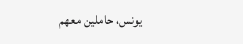يونس، حاملين معهم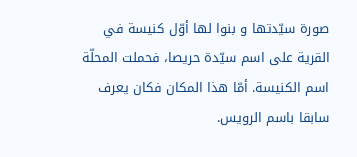صورة سيّدتها و بنوا لها أوّل كنيسة في القرية على اسم سيّدة حريصا، فحملت المحلّة اسم الكنيسة. أمّا هذا المكان فكان يعرف سابقا باسم الرويس.